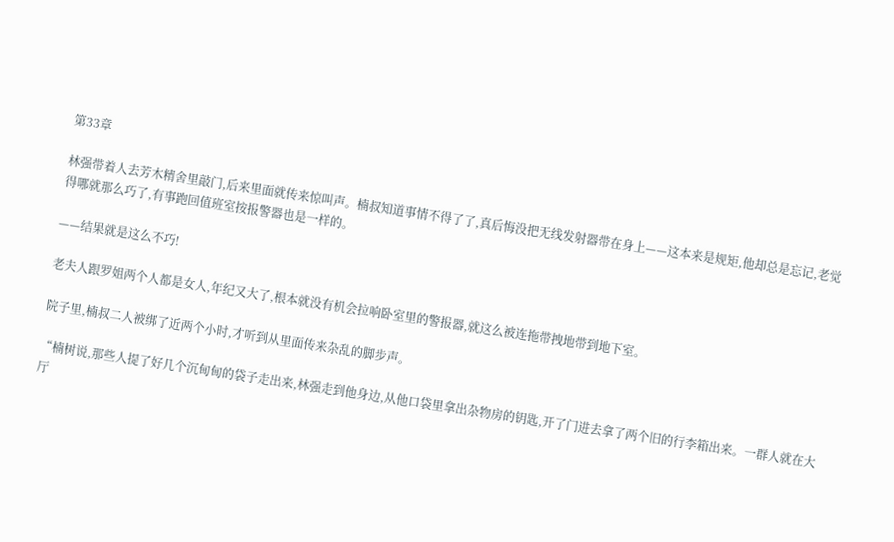第33章

林强带着人去芳木精舍里敲门,后来里面就传来惊叫声。楠叔知道事情不得了了,真后悔没把无线发射器带在身上——这本来是规矩,他却总是忘记,老觉得哪就那么巧了,有事跑回值班室按报警器也是一样的。

——结果就是这么不巧!

老夫人跟罗姐两个人都是女人,年纪又大了,根本就没有机会拉响卧室里的警报器,就这么被连拖带拽地带到地下室。

院子里,楠叔二人被绑了近两个小时,才听到从里面传来杂乱的脚步声。

“楠树说,那些人提了好几个沉甸甸的袋子走出来,林强走到他身边,从他口袋里拿出杂物房的钥匙,开了门进去拿了两个旧的行李箱出来。一群人就在大厅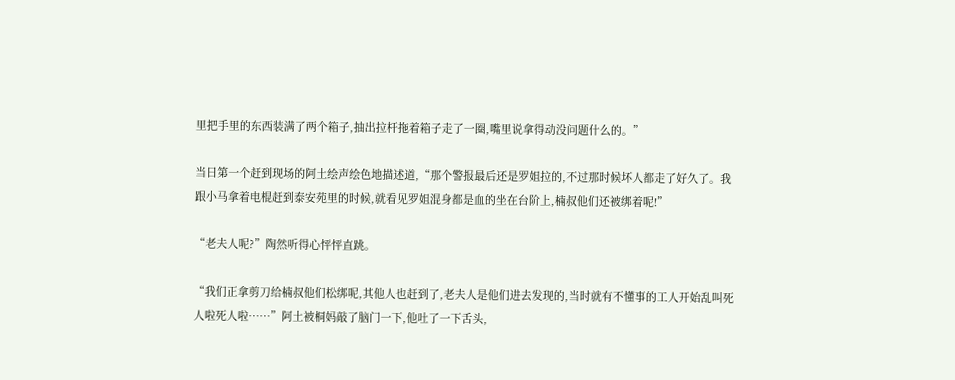里把手里的东西装满了两个箱子,抽出拉杆拖着箱子走了一圈,嘴里说拿得动没问题什么的。”

当日第一个赶到现场的阿土绘声绘色地描述道,“那个警报最后还是罗姐拉的,不过那时候坏人都走了好久了。我跟小马拿着电棍赶到泰安苑里的时候,就看见罗姐混身都是血的坐在台阶上,楠叔他们还被绑着呢!”

“老夫人呢?”陶然听得心怦怦直跳。

“我们正拿剪刀给楠叔他们松绑呢,其他人也赶到了,老夫人是他们进去发现的,当时就有不懂事的工人开始乱叫死人啦死人啦……”阿土被桐妈敲了脑门一下,他吐了一下舌头,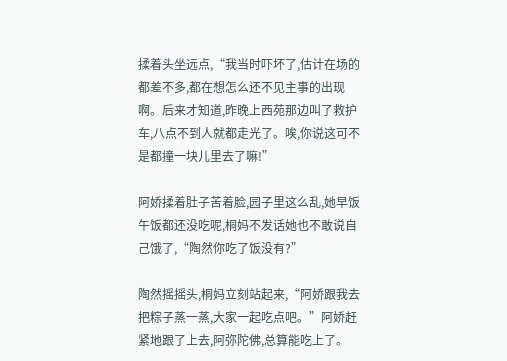揉着头坐远点,“我当时吓坏了,估计在场的都差不多,都在想怎么还不见主事的出现啊。后来才知道,昨晚上西苑那边叫了救护车,八点不到人就都走光了。唉,你说这可不是都撞一块儿里去了嘛!”

阿娇揉着肚子苦着脸,园子里这么乱,她早饭午饭都还没吃呢,桐妈不发话她也不敢说自己饿了,“陶然你吃了饭没有?”

陶然摇摇头,桐妈立刻站起来,“阿娇跟我去把粽子蒸一蒸,大家一起吃点吧。”阿娇赶紧地跟了上去,阿弥陀佛,总算能吃上了。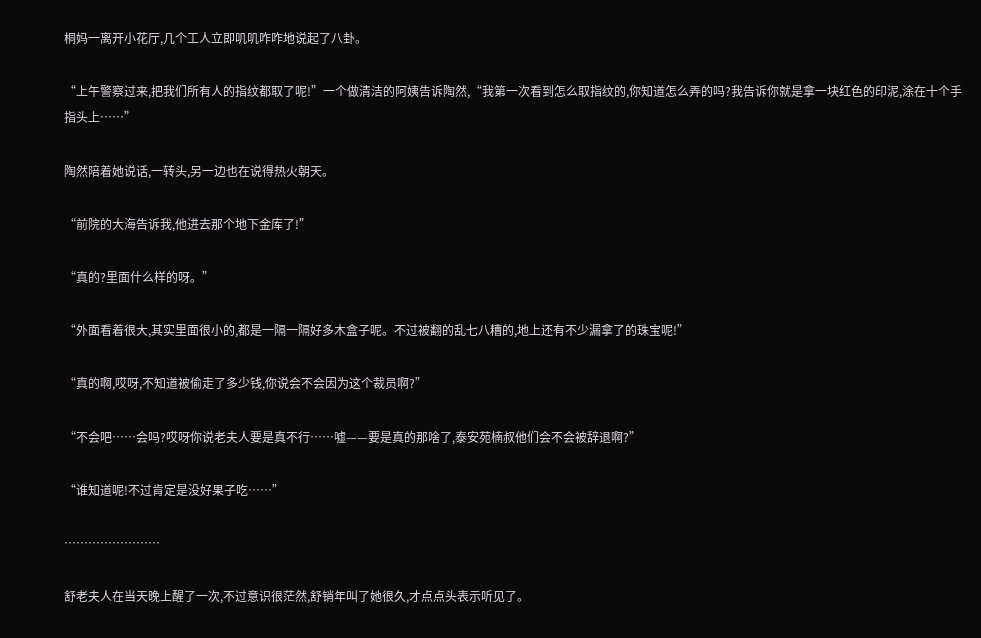桐妈一离开小花厅,几个工人立即叽叽咋咋地说起了八卦。

“上午警察过来,把我们所有人的指纹都取了呢!”一个做清洁的阿姨告诉陶然,“我第一次看到怎么取指纹的,你知道怎么弄的吗?我告诉你就是拿一块红色的印泥,涂在十个手指头上……”

陶然陪着她说话,一转头,另一边也在说得热火朝天。

“前院的大海告诉我,他进去那个地下金库了!”

“真的?里面什么样的呀。”

“外面看着很大,其实里面很小的,都是一隔一隔好多木盒子呢。不过被翻的乱七八糟的,地上还有不少漏拿了的珠宝呢!”

“真的啊,哎呀,不知道被偷走了多少钱,你说会不会因为这个裁员啊?”

“不会吧……会吗?哎呀你说老夫人要是真不行……嘘——要是真的那啥了,泰安苑楠叔他们会不会被辞退啊?”

“谁知道呢!不过肯定是没好果子吃……”

……………………

舒老夫人在当天晚上醒了一次,不过意识很茫然,舒销年叫了她很久,才点点头表示听见了。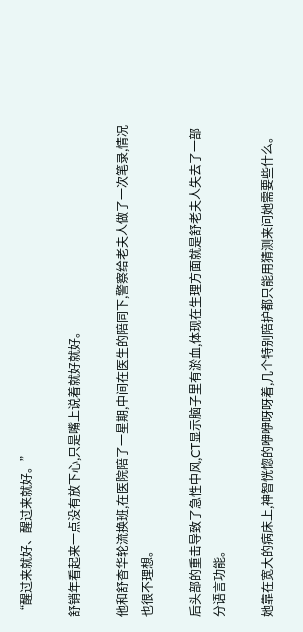“醒过来就好、醒过来就好。”

舒销年看起来一点没有放下心,只是嘴上说着就好就好。

他和舒杳华轮流换班,在医院陪了一星期,中间在医生的陪同下,警察给老夫人做了一次笔录,情况也很不理想。

后头部的重击导致了急性中风,CT显示脑子里有淤血,体现在生理方面就是舒老夫人失去了一部分语言功能。

她靠在宽大的病床上,神智恍惚的咿咿呀呀着,几个特别陪护都只能用猜测来问她需要些什么。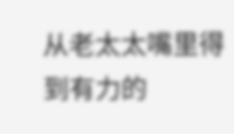从老太太嘴里得到有力的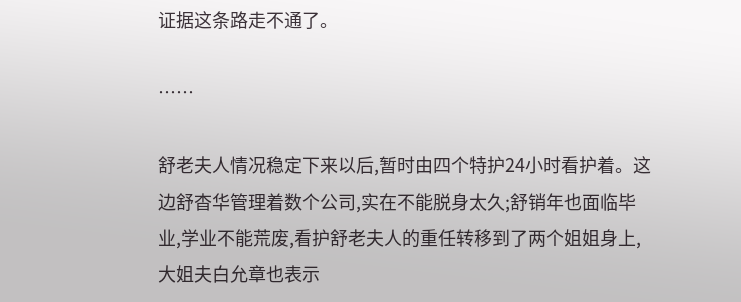证据这条路走不通了。

……

舒老夫人情况稳定下来以后,暂时由四个特护24小时看护着。这边舒杳华管理着数个公司,实在不能脱身太久;舒销年也面临毕业,学业不能荒废,看护舒老夫人的重任转移到了两个姐姐身上,大姐夫白允章也表示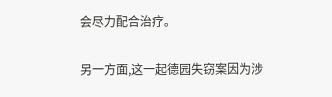会尽力配合治疗。

另一方面,这一起德园失窃案因为涉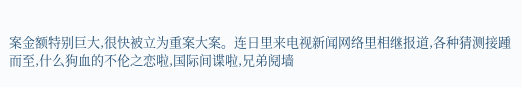案金额特别巨大,很快被立为重案大案。连日里来电视新闻网络里相继报道,各种猜测接踵而至,什么狗血的不伦之恋啦,国际间谍啦,兄弟阋墙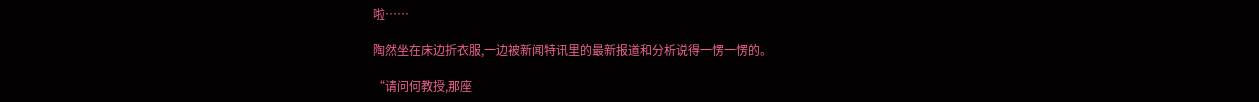啦……

陶然坐在床边折衣服,一边被新闻特讯里的最新报道和分析说得一愣一愣的。

“请问何教授,那座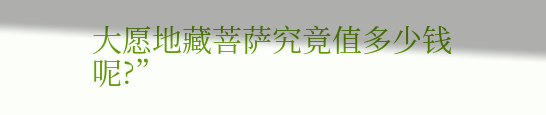大愿地藏菩萨究竟值多少钱呢?”